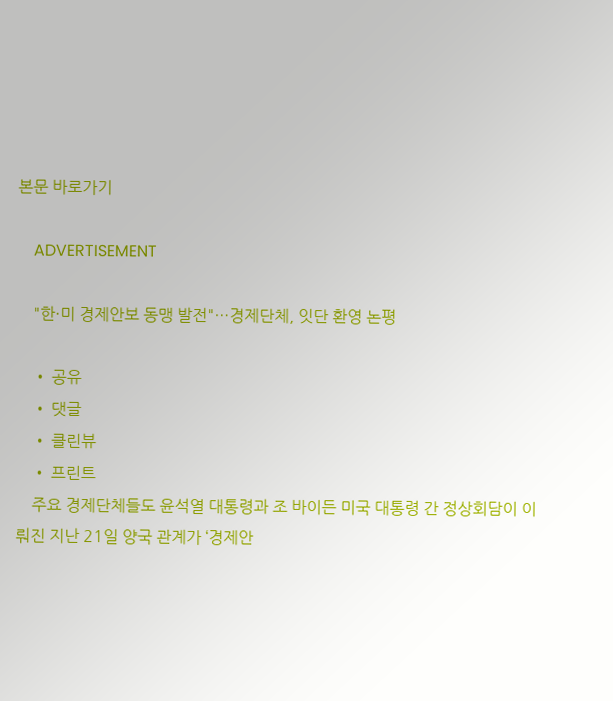본문 바로가기

    ADVERTISEMENT

    "한·미 경제안보 동맹 발전"…경제단체, 잇단 환영 논평

    • 공유
    • 댓글
    • 클린뷰
    • 프린트
    주요 경제단체들도 윤석열 대통령과 조 바이든 미국 대통령 간 정상회담이 이뤄진 지난 21일 양국 관계가 ‘경제안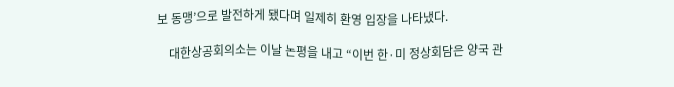보 동맹’으로 발전하게 됐다며 일제히 환영 입장을 나타냈다.

    대한상공회의소는 이날 논평을 내고 “이번 한·미 정상회담은 양국 관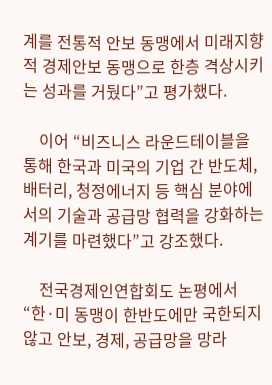계를 전통적 안보 동맹에서 미래지향적 경제안보 동맹으로 한층 격상시키는 성과를 거뒀다”고 평가했다.

    이어 “비즈니스 라운드테이블을 통해 한국과 미국의 기업 간 반도체, 배터리, 청정에너지 등 핵심 분야에서의 기술과 공급망 협력을 강화하는 계기를 마련했다”고 강조했다.

    전국경제인연합회도 논평에서 “한·미 동맹이 한반도에만 국한되지 않고 안보, 경제, 공급망을 망라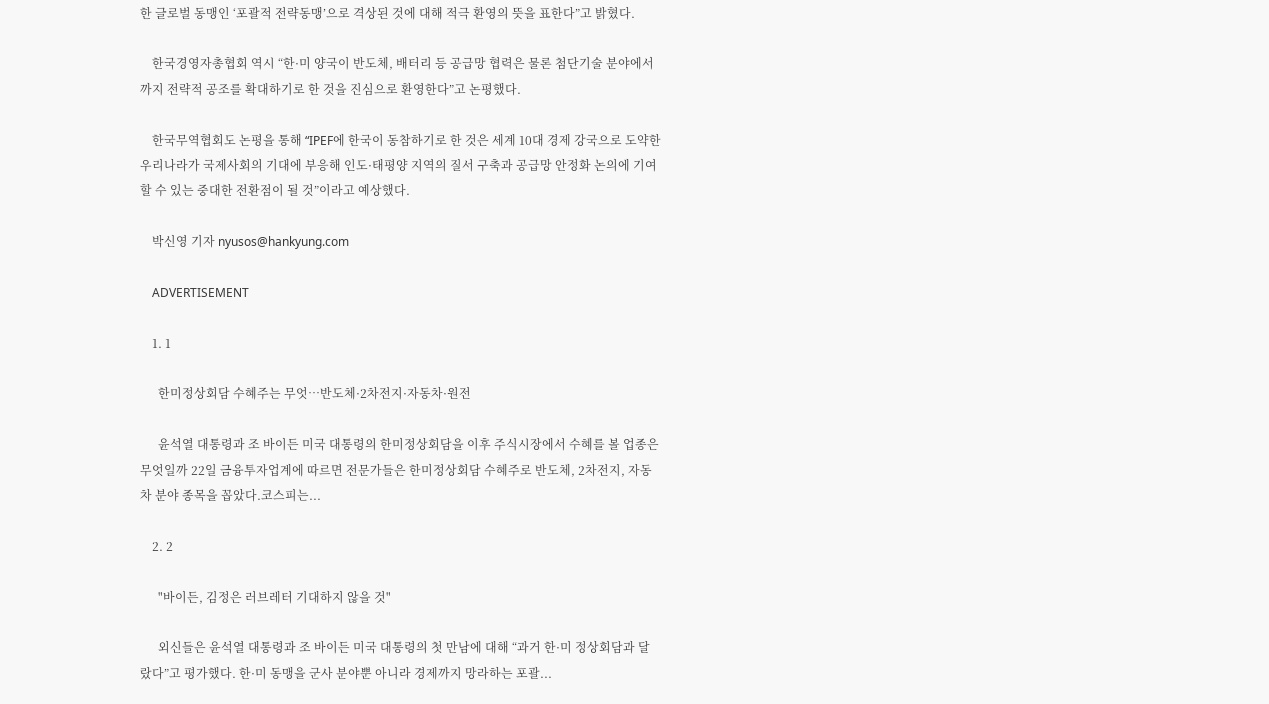한 글로벌 동맹인 ‘포괄적 전략동맹’으로 격상된 것에 대해 적극 환영의 뜻을 표한다”고 밝혔다.

    한국경영자총협회 역시 “한·미 양국이 반도체, 배터리 등 공급망 협력은 물론 첨단기술 분야에서까지 전략적 공조를 확대하기로 한 것을 진심으로 환영한다”고 논평했다.

    한국무역협회도 논평을 통해 “IPEF에 한국이 동참하기로 한 것은 세계 10대 경제 강국으로 도약한 우리나라가 국제사회의 기대에 부응해 인도·태평양 지역의 질서 구축과 공급망 안정화 논의에 기여할 수 있는 중대한 전환점이 될 것”이라고 예상했다.

    박신영 기자 nyusos@hankyung.com

    ADVERTISEMENT

    1. 1

      한미정상회담 수혜주는 무엇…반도체·2차전지·자동차·원전

      윤석열 대통령과 조 바이든 미국 대통령의 한미정상회담을 이후 주식시장에서 수혜를 볼 업종은 무엇일까 22일 금융투자업계에 따르면 전문가들은 한미정상회담 수혜주로 반도체, 2차전지, 자동차 분야 종목을 꼽았다.코스피는...

    2. 2

      "바이든, 김정은 러브레터 기대하지 않을 것"

      외신들은 윤석열 대통령과 조 바이든 미국 대통령의 첫 만남에 대해 “과거 한·미 정상회담과 달랐다”고 평가했다. 한·미 동맹을 군사 분야뿐 아니라 경제까지 망라하는 포괄...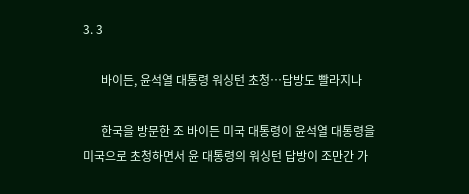3. 3

      바이든, 윤석열 대통령 워싱턴 초청…답방도 빨라지나

      한국을 방문한 조 바이든 미국 대통령이 윤석열 대통령을 미국으로 초청하면서 윤 대통령의 워싱턴 답방이 조만간 가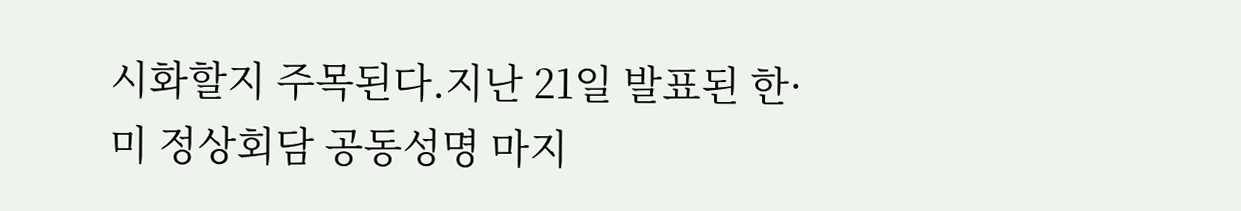시화할지 주목된다.지난 21일 발표된 한·미 정상회담 공동성명 마지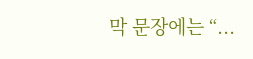막 문장에는 “...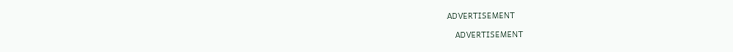ADVERTISEMENT

    ADVERTISEMENT